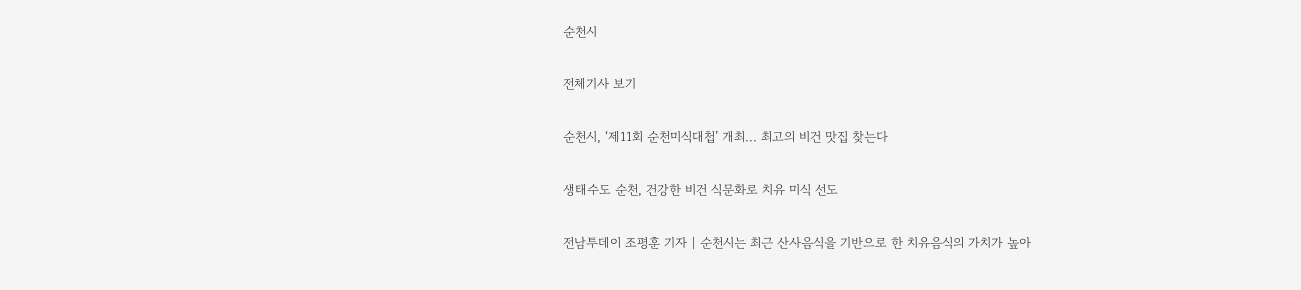순천시

전체기사 보기

순천시, ‘제11회 순천미식대첩’ 개최... 최고의 비건 맛집 찾는다

생태수도 순천, 건강한 비건 식문화로 치유 미식 선도

전남투데이 조평훈 기자 | 순천시는 최근 산사음식을 기반으로 한 치유음식의 가치가 높아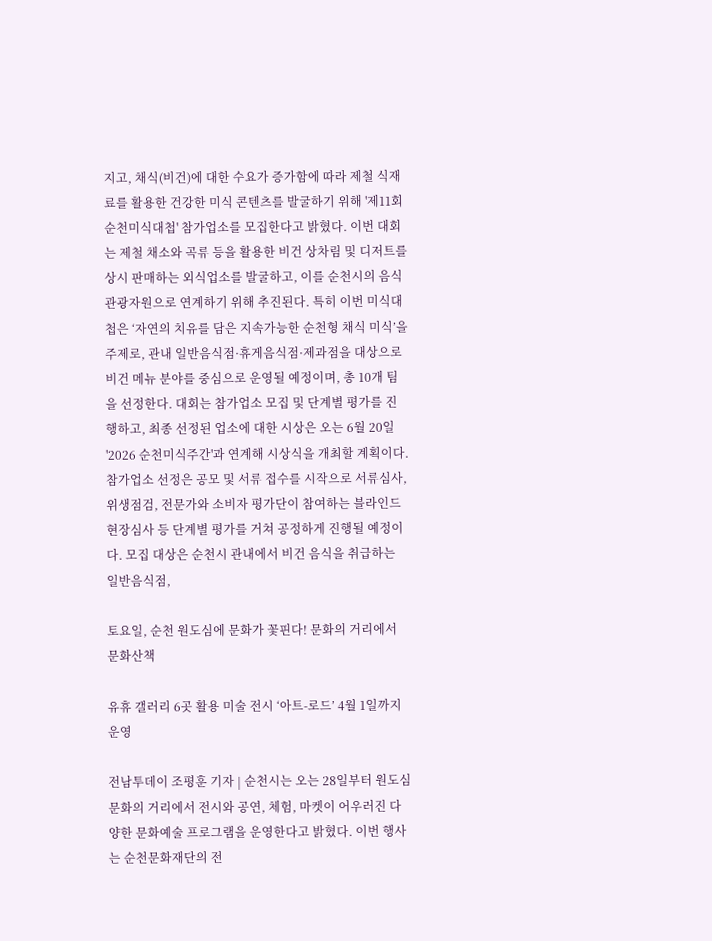지고, 채식(비건)에 대한 수요가 증가함에 따라 제철 식재료를 활용한 건강한 미식 콘텐츠를 발굴하기 위해 '제11회 순천미식대첩' 참가업소를 모집한다고 밝혔다. 이번 대회는 제철 채소와 곡류 등을 활용한 비건 상차림 및 디저트를 상시 판매하는 외식업소를 발굴하고, 이를 순천시의 음식 관광자원으로 연계하기 위해 추진된다. 특히 이번 미식대첩은 ‘자연의 치유를 담은 지속가능한 순천형 채식 미식’을 주제로, 관내 일반음식점·휴게음식점·제과점을 대상으로 비건 메뉴 분야를 중심으로 운영될 예정이며, 총 10개 팀을 선정한다. 대회는 참가업소 모집 및 단계별 평가를 진행하고, 최종 선정된 업소에 대한 시상은 오는 6월 20일 '2026 순천미식주간'과 연계해 시상식을 개최할 계획이다. 참가업소 선정은 공모 및 서류 접수를 시작으로 서류심사, 위생점검, 전문가와 소비자 평가단이 참여하는 블라인드 현장심사 등 단계별 평가를 거쳐 공정하게 진행될 예정이다. 모집 대상은 순천시 관내에서 비건 음식을 취급하는 일반음식점,

토요일, 순천 원도심에 문화가 꽃핀다! 문화의 거리에서 문화산책

유휴 갤러리 6곳 활용 미술 전시 ‘아트-로드’ 4월 1일까지 운영

전남투데이 조평훈 기자 | 순천시는 오는 28일부터 원도심 문화의 거리에서 전시와 공연, 체험, 마켓이 어우러진 다양한 문화예술 프로그램을 운영한다고 밝혔다. 이번 행사는 순천문화재단의 전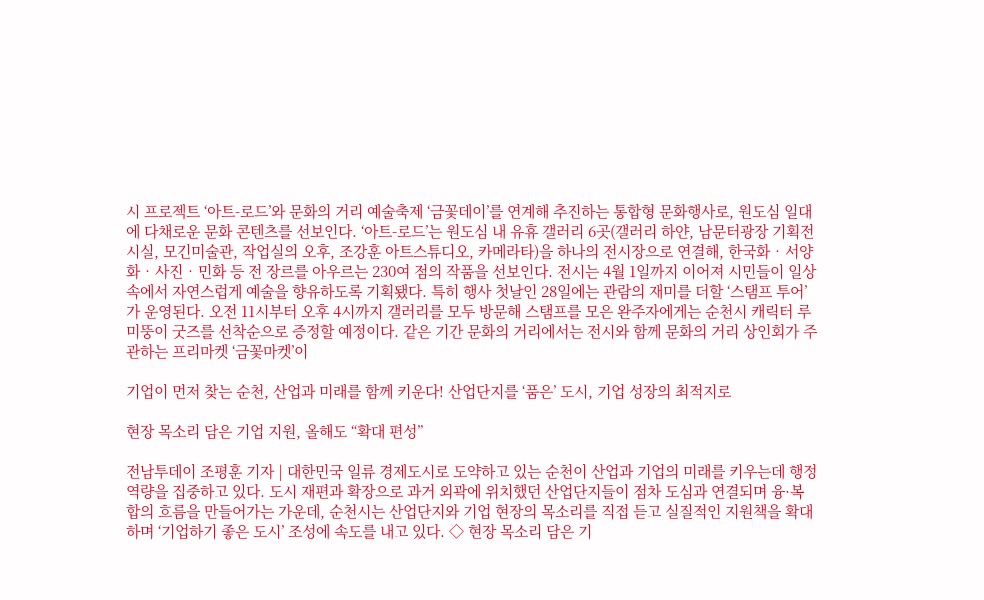시 프로젝트 ‘아트-로드’와 문화의 거리 예술축제 ‘금꽃데이’를 연계해 추진하는 통합형 문화행사로, 원도심 일대에 다채로운 문화 콘텐츠를 선보인다. ‘아트-로드’는 원도심 내 유휴 갤러리 6곳(갤러리 하얀, 남문터광장 기획전시실, 모긴미술관, 작업실의 오후, 조강훈 아트스튜디오, 카메라타)을 하나의 전시장으로 연결해, 한국화‧서양화‧사진‧민화 등 전 장르를 아우르는 230여 점의 작품을 선보인다. 전시는 4월 1일까지 이어져 시민들이 일상 속에서 자연스럽게 예술을 향유하도록 기획됐다. 특히 행사 첫날인 28일에는 관람의 재미를 더할 ‘스탬프 투어’가 운영된다. 오전 11시부터 오후 4시까지 갤러리를 모두 방문해 스탬프를 모은 완주자에게는 순천시 캐릭터 루미뚱이 굿즈를 선착순으로 증정할 예정이다. 같은 기간 문화의 거리에서는 전시와 함께 문화의 거리 상인회가 주관하는 프리마켓 ‘금꽃마켓’이

기업이 먼저 찾는 순천, 산업과 미래를 함께 키운다! 산업단지를 ‘품은’ 도시, 기업 성장의 최적지로

현장 목소리 담은 기업 지원, 올해도 “확대 편성”

전남투데이 조평훈 기자 | 대한민국 일류 경제도시로 도약하고 있는 순천이 산업과 기업의 미래를 키우는데 행정 역량을 집중하고 있다. 도시 재편과 확장으로 과거 외곽에 위치했던 산업단지들이 점차 도심과 연결되며 융·복합의 흐름을 만들어가는 가운데, 순천시는 산업단지와 기업 현장의 목소리를 직접 듣고 실질적인 지원책을 확대하며 ‘기업하기 좋은 도시’ 조성에 속도를 내고 있다. ◇ 현장 목소리 담은 기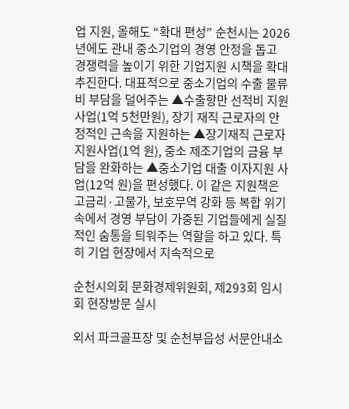업 지원, 올해도 “확대 편성” 순천시는 2026년에도 관내 중소기업의 경영 안정을 돕고 경쟁력을 높이기 위한 기업지원 시책을 확대 추진한다. 대표적으로 중소기업의 수출 물류비 부담을 덜어주는 ▲수출항만 선적비 지원사업(1억 5천만원), 장기 재직 근로자의 안정적인 근속을 지원하는 ▲장기재직 근로자 지원사업(1억 원), 중소 제조기업의 금융 부담을 완화하는 ▲중소기업 대출 이자지원 사업(12억 원)을 편성했다. 이 같은 지원책은 고금리·고물가, 보호무역 강화 등 복합 위기 속에서 경영 부담이 가중된 기업들에게 실질적인 숨통을 틔워주는 역할을 하고 있다. 특히 기업 현장에서 지속적으로

순천시의회 문화경제위원회, 제293회 임시회 현장방문 실시

외서 파크골프장 및 순천부읍성 서문안내소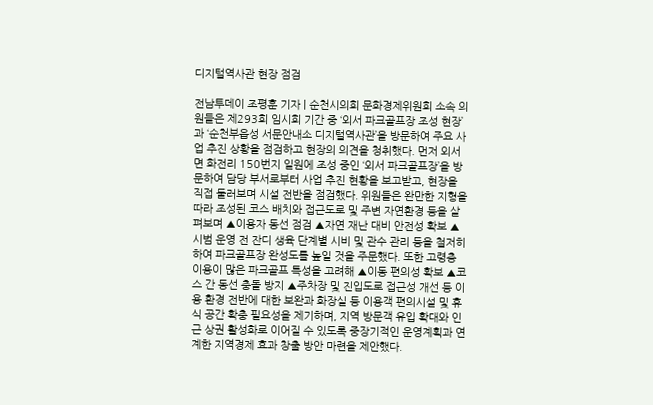디지털역사관 현장 점검

전남투데이 조평훈 기자 | 순천시의회 문화경제위원회 소속 의원들은 제293회 임시회 기간 중 ‘외서 파크골프장 조성 현장’과 ‘순천부읍성 서문안내소 디지털역사관’을 방문하여 주요 사업 추진 상황을 점검하고 현장의 의견을 청취했다. 먼저 외서면 화전리 150번지 일원에 조성 중인 ‘외서 파크골프장’을 방문하여 담당 부서로부터 사업 추진 현황을 보고받고, 현장을 직접 둘러보며 시설 전반을 점검했다. 위원들은 완만한 지형을 따라 조성된 코스 배치와 접근도로 및 주변 자연환경 등을 살펴보며 ▲이용자 동선 점검 ▲자연 재난 대비 안전성 확보 ▲시범 운영 전 잔디 생육 단계별 시비 및 관수 관리 등을 철저히 하여 파크골프장 완성도를 높일 것을 주문했다. 또한 고령층 이용이 많은 파크골프 특성을 고려해 ▲이동 편의성 확보 ▲코스 간 동선 충돌 방지 ▲주차장 및 진입도로 접근성 개선 등 이용 환경 전반에 대한 보완과 화장실 등 이용객 편의시설 및 휴식 공간 확충 필요성을 제기하며, 지역 방문객 유입 확대와 인근 상권 활성화로 이어질 수 있도록 중장기적인 운영계획과 연계한 지역경제 효과 창출 방안 마련을 제안했다.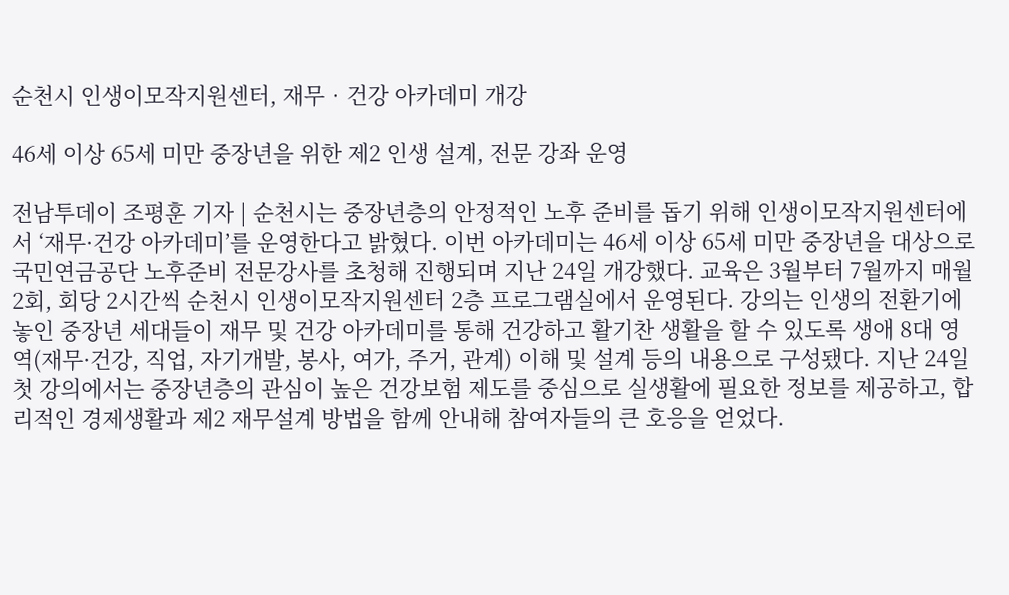순천시 인생이모작지원센터, 재무‧건강 아카데미 개강

46세 이상 65세 미만 중장년을 위한 제2 인생 설계, 전문 강좌 운영

전남투데이 조평훈 기자 | 순천시는 중장년층의 안정적인 노후 준비를 돕기 위해 인생이모작지원센터에서 ‘재무·건강 아카데미’를 운영한다고 밝혔다. 이번 아카데미는 46세 이상 65세 미만 중장년을 대상으로 국민연금공단 노후준비 전문강사를 초청해 진행되며 지난 24일 개강했다. 교육은 3월부터 7월까지 매월 2회, 회당 2시간씩 순천시 인생이모작지원센터 2층 프로그램실에서 운영된다. 강의는 인생의 전환기에 놓인 중장년 세대들이 재무 및 건강 아카데미를 통해 건강하고 활기찬 생활을 할 수 있도록 생애 8대 영역(재무·건강, 직업, 자기개발, 봉사, 여가, 주거, 관계) 이해 및 설계 등의 내용으로 구성됐다. 지난 24일 첫 강의에서는 중장년층의 관심이 높은 건강보험 제도를 중심으로 실생활에 필요한 정보를 제공하고, 합리적인 경제생활과 제2 재무설계 방법을 함께 안내해 참여자들의 큰 호응을 얻었다.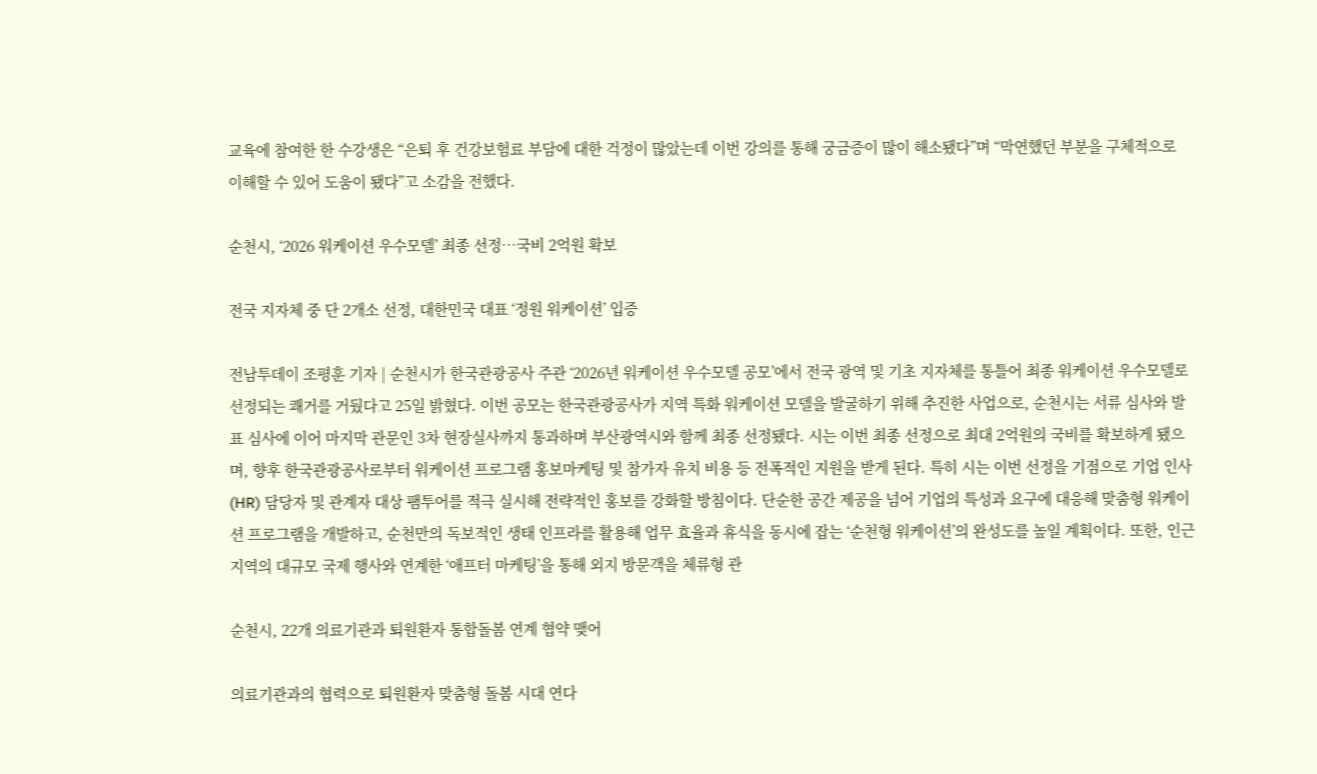교육에 참여한 한 수강생은 “은퇴 후 건강보험료 부담에 대한 걱정이 많았는데 이번 강의를 통해 궁금증이 많이 해소됐다”며 “막연했던 부분을 구체적으로 이해할 수 있어 도움이 됐다”고 소감을 전했다.

순천시, ‘2026 워케이션 우수모델’ 최종 선정…국비 2억원 확보

전국 지자체 중 단 2개소 선정, 대한민국 대표 ‘정원 워케이션’ 입증

전남투데이 조평훈 기자 | 순천시가 한국관광공사 주관 ‘2026년 워케이션 우수모델 공모’에서 전국 광역 및 기초 지자체를 통틀어 최종 워케이션 우수모델로 선정되는 쾌거를 거뒀다고 25일 밝혔다. 이번 공모는 한국관광공사가 지역 특화 워케이션 모델을 발굴하기 위해 추진한 사업으로, 순천시는 서류 심사와 발표 심사에 이어 마지막 관문인 3차 현장실사까지 통과하며 부산광역시와 함께 최종 선정됐다. 시는 이번 최종 선정으로 최대 2억원의 국비를 확보하게 됐으며, 향후 한국관광공사로부터 워케이션 프로그램 홍보마케팅 및 참가자 유치 비용 등 전폭적인 지원을 받게 된다. 특히 시는 이번 선정을 기점으로 기업 인사(HR) 담당자 및 관계자 대상 팸투어를 적극 실시해 전략적인 홍보를 강화할 방침이다. 단순한 공간 제공을 넘어 기업의 특성과 요구에 대응해 맞춤형 워케이션 프로그램을 개발하고, 순천만의 독보적인 생태 인프라를 활용해 업무 효율과 휴식을 동시에 잡는 ‘순천형 워케이션’의 완성도를 높일 계획이다. 또한, 인근 지역의 대규모 국제 행사와 연계한 ‘애프터 마케팅’을 통해 외지 방문객을 체류형 관

순천시, 22개 의료기관과 퇴원환자 통합돌봄 연계 협약 맺어

의료기관과의 협력으로 퇴원환자 맞춤형 돌봄 시대 연다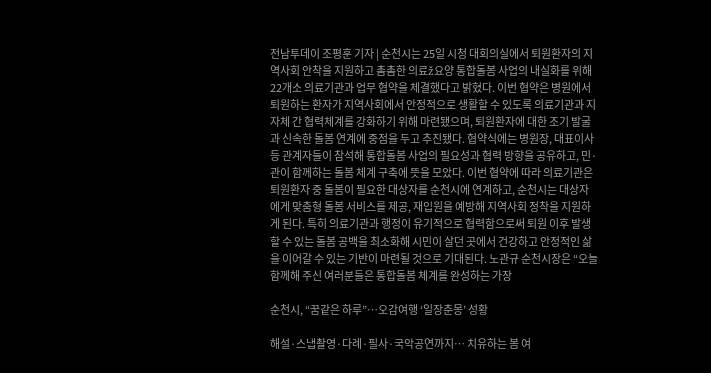전남투데이 조평훈 기자 | 순천시는 25일 시청 대회의실에서 퇴원환자의 지역사회 안착을 지원하고 촘촘한 의료ž요양 통합돌봄 사업의 내실화를 위해 22개소 의료기관과 업무 협약을 체결했다고 밝혔다. 이번 협약은 병원에서 퇴원하는 환자가 지역사회에서 안정적으로 생활할 수 있도록 의료기관과 지자체 간 협력체계를 강화하기 위해 마련됐으며, 퇴원환자에 대한 조기 발굴과 신속한 돌봄 연계에 중점을 두고 추진됐다. 협약식에는 병원장, 대표이사 등 관계자들이 참석해 통합돌봄 사업의 필요성과 협력 방향을 공유하고, 민·관이 함께하는 돌봄 체계 구축에 뜻을 모았다. 이번 협약에 따라 의료기관은 퇴원환자 중 돌봄이 필요한 대상자를 순천시에 연계하고, 순천시는 대상자에게 맞춤형 돌봄 서비스를 제공, 재입원을 예방해 지역사회 정착을 지원하게 된다. 특히 의료기관과 행정이 유기적으로 협력함으로써 퇴원 이후 발생할 수 있는 돌봄 공백을 최소화해 시민이 살던 곳에서 건강하고 안정적인 삶을 이어갈 수 있는 기반이 마련될 것으로 기대된다. 노관규 순천시장은 “오늘 함께해 주신 여러분들은 통합돌봄 체계를 완성하는 가장

순천시, “꿈같은 하루”…오감여행 ‘일장춘몽’ 성황

해설·스냅촬영·다례·필사·국악공연까지… 치유하는 봄 여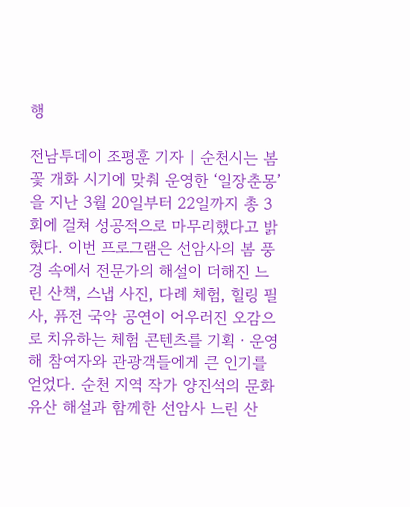행

전남투데이 조평훈 기자 | 순천시는 봄꽃 개화 시기에 맞춰 운영한 ‘일장춘몽’을 지난 3월 20일부터 22일까지 총 3회에 걸쳐 성공적으로 마무리했다고 밝혔다. 이번 프로그램은 선암사의 봄 풍경 속에서 전문가의 해설이 더해진 느린 산책, 스냅 사진, 다례 체험, 힐링 필사, 퓨전 국악 공연이 어우러진 오감으로 치유하는 체험 콘텐츠를 기획ㆍ운영해 참여자와 관광객들에게 큰 인기를 얻었다. 순천 지역 작가 양진석의 문화유산 해설과 함께한 선암사 느린 산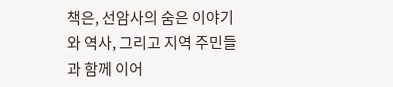책은, 선암사의 숨은 이야기와 역사, 그리고 지역 주민들과 함께 이어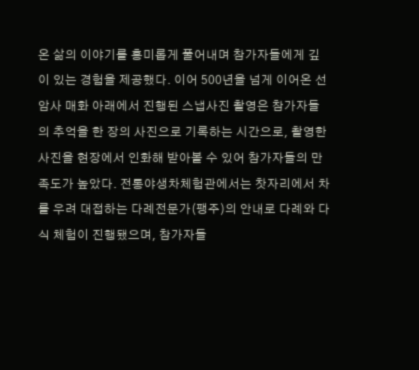온 삶의 이야기를 흥미롭게 풀어내며 참가자들에게 깊이 있는 경험을 제공했다. 이어 500년을 넘게 이어온 선암사 매화 아래에서 진행된 스냅사진 촬영은 참가자들의 추억을 한 장의 사진으로 기록하는 시간으로, 촬영한 사진을 현장에서 인화해 받아볼 수 있어 참가자들의 만족도가 높았다. 전통야생차체험관에서는 찻자리에서 차를 우려 대접하는 다례전문가(팽주)의 안내로 다례와 다식 체험이 진행됐으며, 참가자들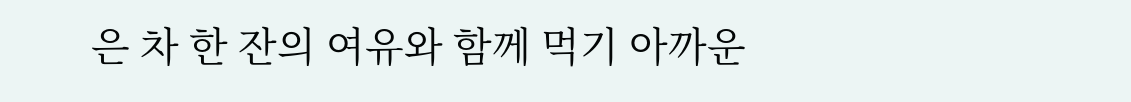은 차 한 잔의 여유와 함께 먹기 아까운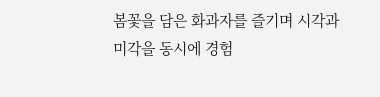봄꽃을 담은 화과자를 즐기며 시각과 미각을 동시에 경험